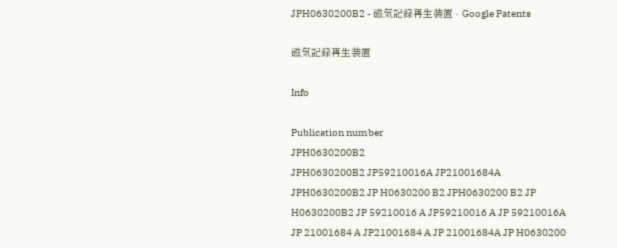JPH0630200B2 - 磁気記録再生装置 - Google Patents

磁気記録再生装置

Info

Publication number
JPH0630200B2
JPH0630200B2 JP59210016A JP21001684A JPH0630200B2 JP H0630200 B2 JPH0630200 B2 JP H0630200B2 JP 59210016 A JP59210016 A JP 59210016A JP 21001684 A JP21001684 A JP 21001684A JP H0630200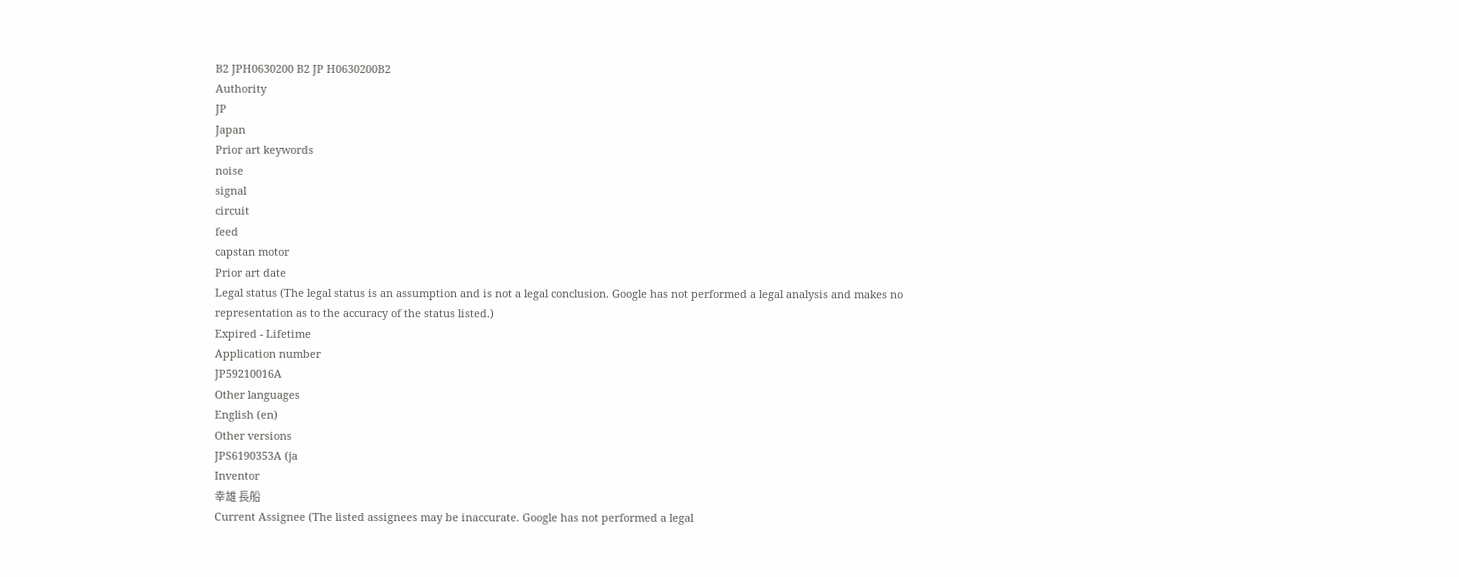B2 JPH0630200 B2 JP H0630200B2
Authority
JP
Japan
Prior art keywords
noise
signal
circuit
feed
capstan motor
Prior art date
Legal status (The legal status is an assumption and is not a legal conclusion. Google has not performed a legal analysis and makes no representation as to the accuracy of the status listed.)
Expired - Lifetime
Application number
JP59210016A
Other languages
English (en)
Other versions
JPS6190353A (ja
Inventor
幸雄 長船
Current Assignee (The listed assignees may be inaccurate. Google has not performed a legal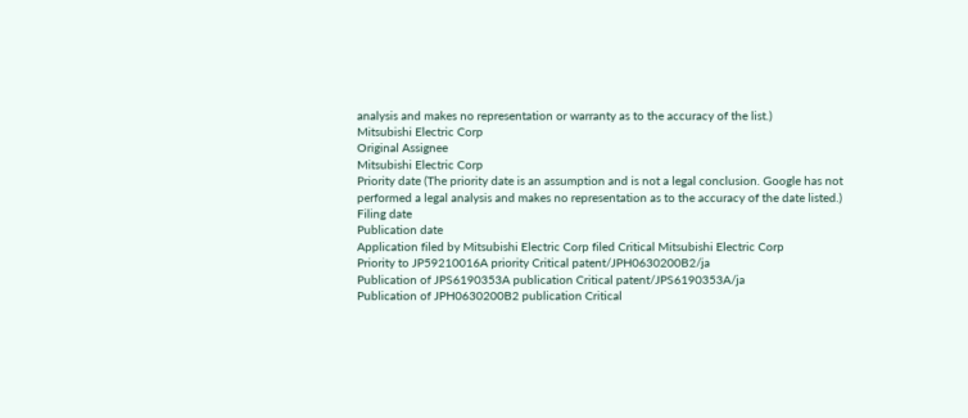analysis and makes no representation or warranty as to the accuracy of the list.)
Mitsubishi Electric Corp
Original Assignee
Mitsubishi Electric Corp
Priority date (The priority date is an assumption and is not a legal conclusion. Google has not performed a legal analysis and makes no representation as to the accuracy of the date listed.)
Filing date
Publication date
Application filed by Mitsubishi Electric Corp filed Critical Mitsubishi Electric Corp
Priority to JP59210016A priority Critical patent/JPH0630200B2/ja
Publication of JPS6190353A publication Critical patent/JPS6190353A/ja
Publication of JPH0630200B2 publication Critical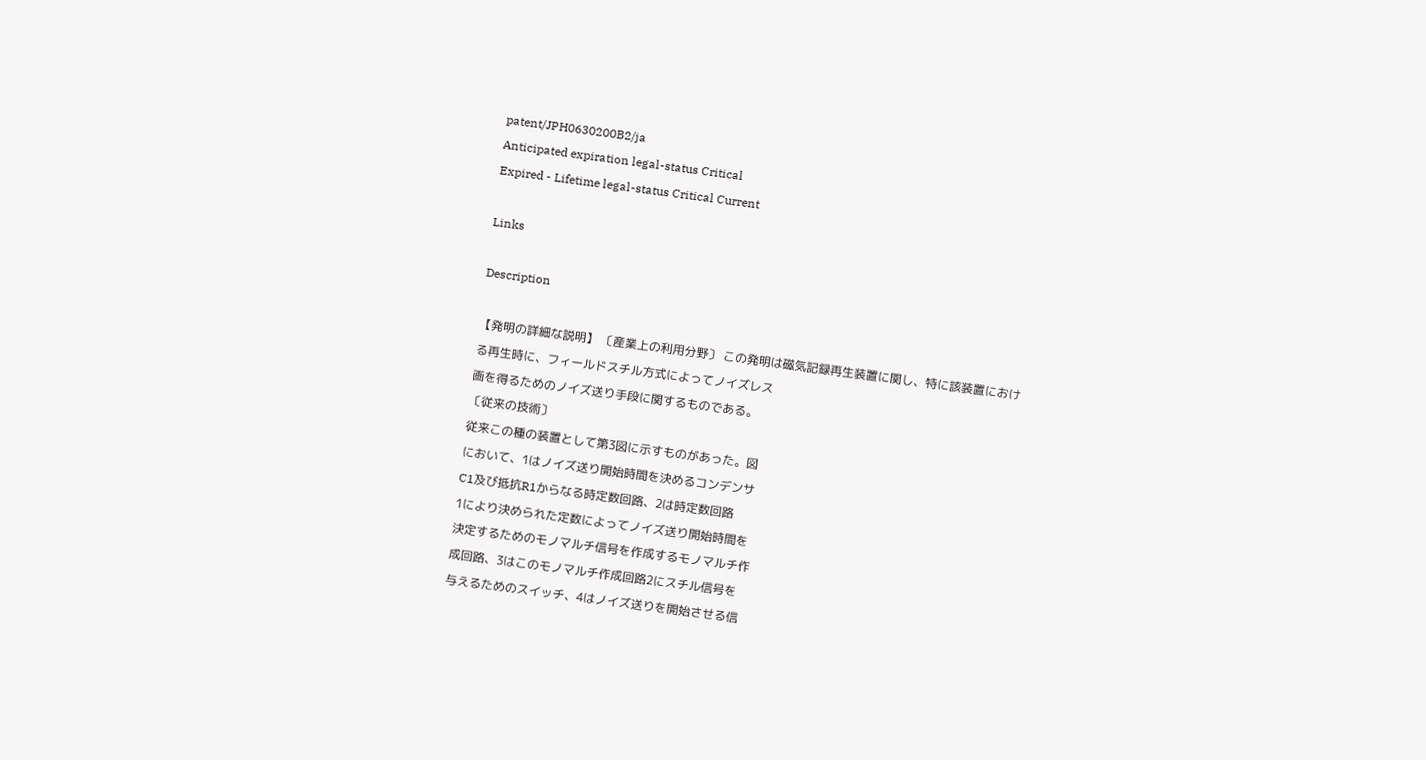patent/JPH0630200B2/ja
Anticipated expiration legal-status Critical
Expired - Lifetime legal-status Critical Current

Links

Description

【発明の詳細な説明】 〔産業上の利用分野〕 この発明は磁気記録再生装置に関し、特に該装置におけ
る再生時に、フィールドスチル方式によってノイズレス
画を得るためのノイズ送り手段に関するものである。
〔従来の技術〕
従来この種の装置として第3図に示すものがあった。図
において、1はノイズ送り開始時間を決めるコンデンサ
C1及び抵抗R1からなる時定数回路、2は時定数回路
1により決められた定数によってノイズ送り開始時間を
決定するためのモノマルチ信号を作成するモノマルチ作
成回路、3はこのモノマルチ作成回路2にスチル信号を
与えるためのスイッチ、4はノイズ送りを開始させる信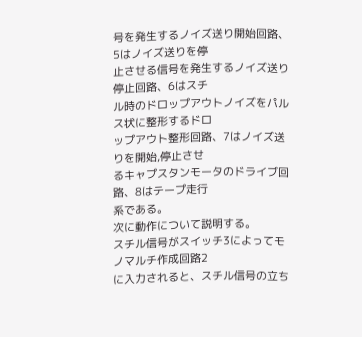号を発生するノイズ送り開始回路、5はノイズ送りを停
止させる信号を発生するノイズ送り停止回路、6はスチ
ル時のドロップアウトノイズをパルス状に整形するドロ
ップアウト整形回路、7はノイズ送りを開始,停止させ
るキャプスタンモータのドライブ回路、8はテープ走行
系である。
次に動作について説明する。
スチル信号がスイッチ3によってモノマルチ作成回路2
に入力されると、スチル信号の立ち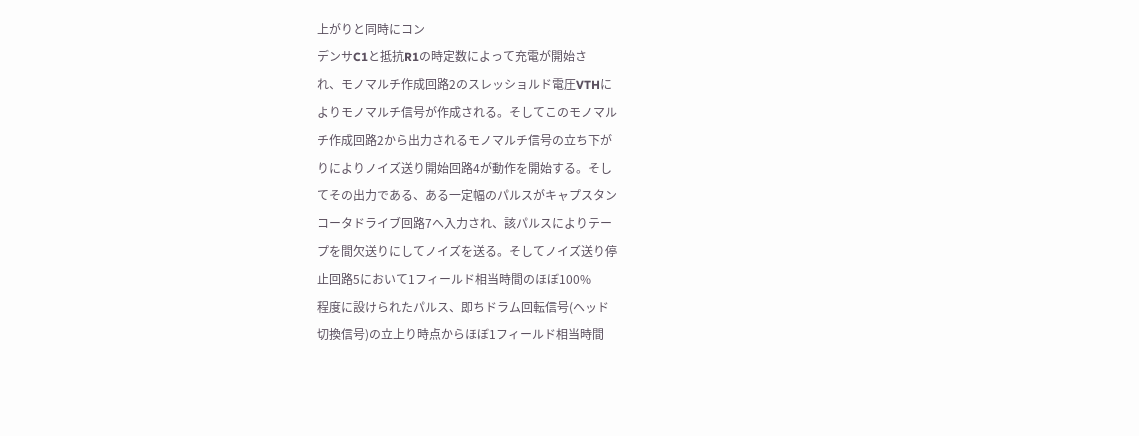上がりと同時にコン
デンサC1と抵抗R1の時定数によって充電が開始さ
れ、モノマルチ作成回路2のスレッショルド電圧VTHに
よりモノマルチ信号が作成される。そしてこのモノマル
チ作成回路2から出力されるモノマルチ信号の立ち下が
りによりノイズ送り開始回路4が動作を開始する。そし
てその出力である、ある一定幅のパルスがキャプスタン
コータドライブ回路7へ入力され、該パルスによりテー
プを間欠送りにしてノイズを送る。そしてノイズ送り停
止回路5において1フィールド相当時間のほぼ100%
程度に設けられたパルス、即ちドラム回転信号(ヘッド
切換信号)の立上り時点からほぼ1フィールド相当時間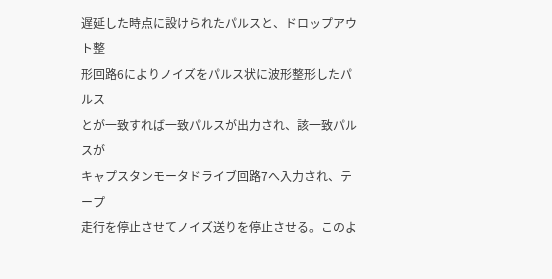遅延した時点に設けられたパルスと、ドロップアウト整
形回路6によりノイズをパルス状に波形整形したパルス
とが一致すれば一致パルスが出力され、該一致パルスが
キャプスタンモータドライブ回路7へ入力され、テープ
走行を停止させてノイズ送りを停止させる。このよ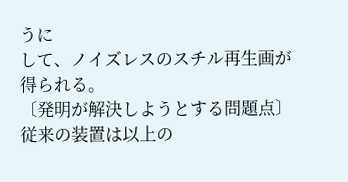うに
して、ノイズレスのスチル再生画が得られる。
〔発明が解決しようとする問題点〕
従来の装置は以上の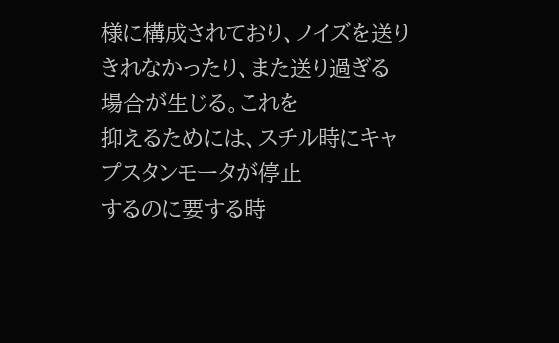様に構成されており、ノイズを送り
きれなかったり、また送り過ぎる場合が生じる。これを
抑えるためには、スチル時にキャプスタンモータが停止
するのに要する時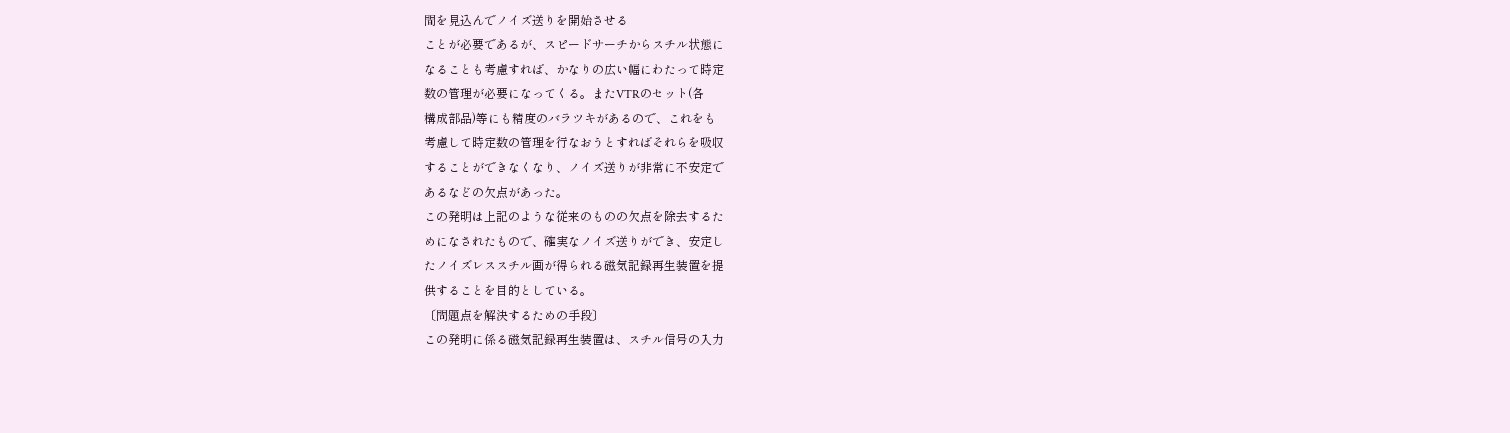間を見込んでノイズ送りを開始させる
ことが必要であるが、スピードサーチからスチル状態に
なることも考慮すれば、かなりの広い幅にわたって時定
数の管理が必要になってくる。またVTRのセット(各
構成部品)等にも精度のバラツキがあるので、これをも
考慮して時定数の管理を行なおうとすればそれらを吸収
することができなくなり、ノイズ送りが非常に不安定で
あるなどの欠点があった。
この発明は上記のような従来のものの欠点を除去するた
めになされたもので、確実なノイズ送りができ、安定し
たノイズレススチル画が得られる磁気記録再生装置を提
供することを目的としている。
〔問題点を解決するための手段〕
この発明に係る磁気記録再生装置は、スチル信号の入力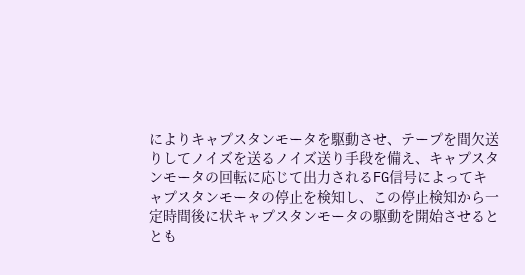によりキャプスタンモータを駆動させ、テープを間欠送
りしてノイズを送るノイズ送り手段を備え、キャプスタ
ンモータの回転に応じて出力されるFG信号によってキ
ャプスタンモータの停止を検知し、この停止検知から一
定時間後に状キャプスタンモータの駆動を開始させると
とも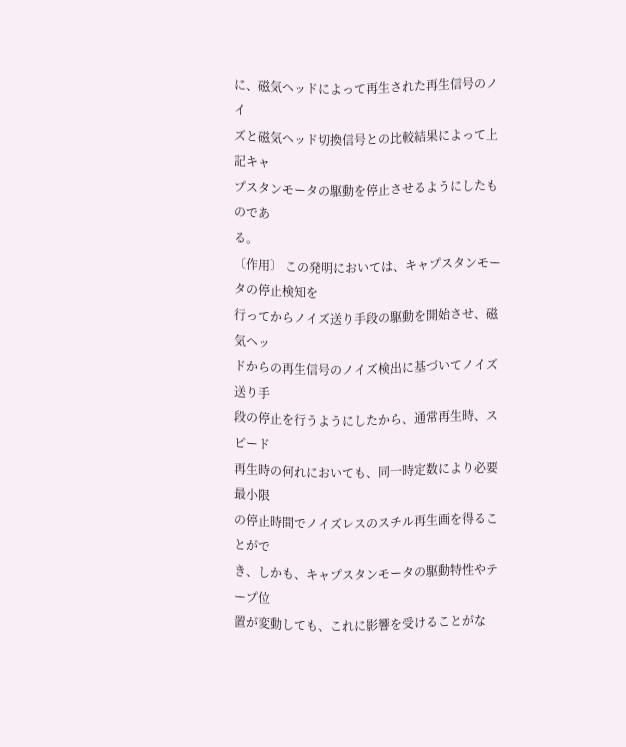に、磁気ヘッドによって再生された再生信号のノイ
ズと磁気ヘッド切換信号との比較結果によって上記キャ
プスタンモータの駆動を停止させるようにしたものであ
る。
〔作用〕 この発明においては、キャプスタンモータの停止検知を
行ってからノイズ送り手段の駆動を開始させ、磁気ヘッ
ドからの再生信号のノイズ検出に基づいてノイズ送り手
段の停止を行うようにしたから、通常再生時、スピード
再生時の何れにおいても、同一時定数により必要最小限
の停止時間でノイズレスのスチル再生画を得ることがで
き、しかも、キャプスタンモータの駆動特性やテープ位
置が変動しても、これに影響を受けることがな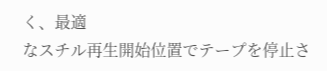く、最適
なスチル再生開始位置でテープを停止さ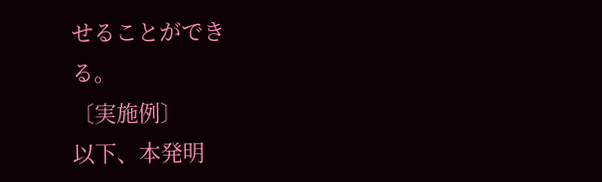せることができ
る。
〔実施例〕
以下、本発明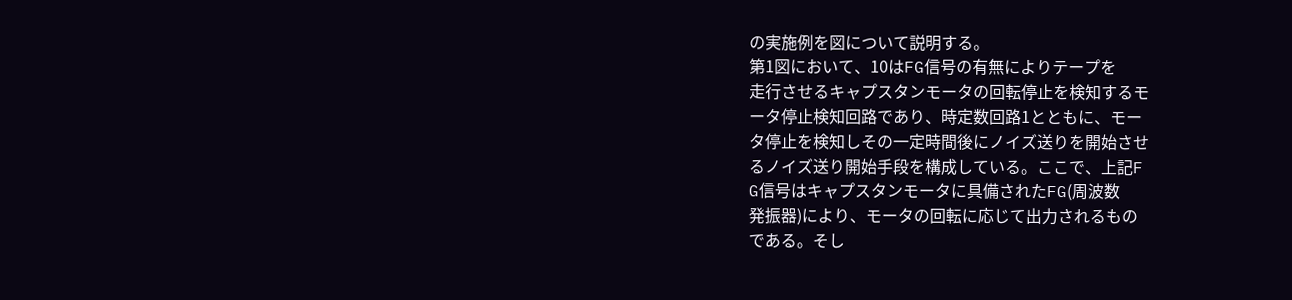の実施例を図について説明する。
第1図において、10はFG信号の有無によりテープを
走行させるキャプスタンモータの回転停止を検知するモ
ータ停止検知回路であり、時定数回路1とともに、モー
タ停止を検知しその一定時間後にノイズ送りを開始させ
るノイズ送り開始手段を構成している。ここで、上記F
G信号はキャプスタンモータに具備されたFG(周波数
発振器)により、モータの回転に応じて出力されるもの
である。そし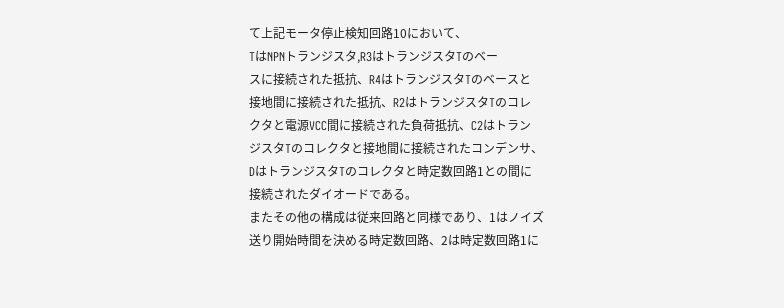て上記モータ停止検知回路10において、
TはNPNトランジスタ,R3はトランジスタTのベー
スに接続された抵抗、R4はトランジスタTのベースと
接地間に接続された抵抗、R2はトランジスタTのコレ
クタと電源VCC間に接続された負荷抵抗、C2はトラン
ジスタTのコレクタと接地間に接続されたコンデンサ、
DはトランジスタTのコレクタと時定数回路1との間に
接続されたダイオードである。
またその他の構成は従来回路と同様であり、1はノイズ
送り開始時間を決める時定数回路、2は時定数回路1に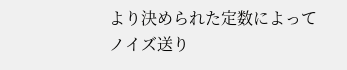より決められた定数によってノイズ送り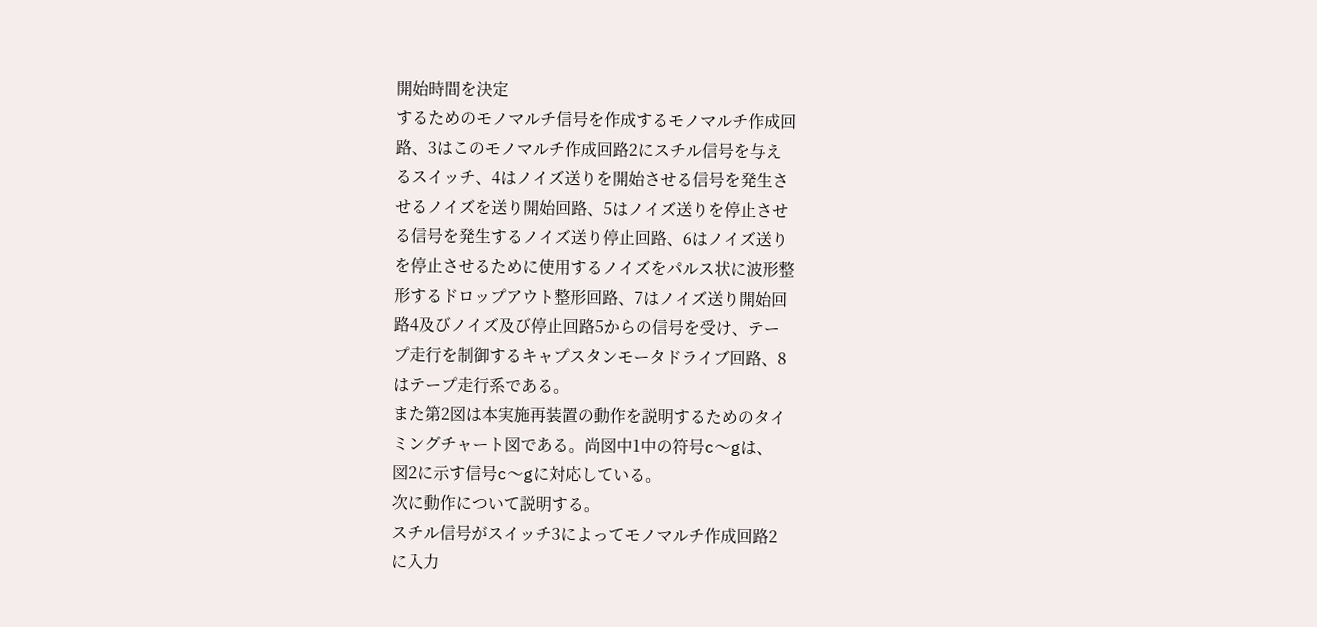開始時間を決定
するためのモノマルチ信号を作成するモノマルチ作成回
路、3はこのモノマルチ作成回路2にスチル信号を与え
るスイッチ、4はノイズ送りを開始させる信号を発生さ
せるノイズを送り開始回路、5はノイズ送りを停止させ
る信号を発生するノイズ送り停止回路、6はノイズ送り
を停止させるために使用するノイズをパルス状に波形整
形するドロップアウト整形回路、7はノイズ送り開始回
路4及びノイズ及び停止回路5からの信号を受け、テー
プ走行を制御するキャプスタンモータドライブ回路、8
はテープ走行系である。
また第2図は本実施再装置の動作を説明するためのタイ
ミングチャート図である。尚図中1中の符号c〜gは、
図2に示す信号c〜gに対応している。
次に動作について説明する。
スチル信号がスイッチ3によってモノマルチ作成回路2
に入力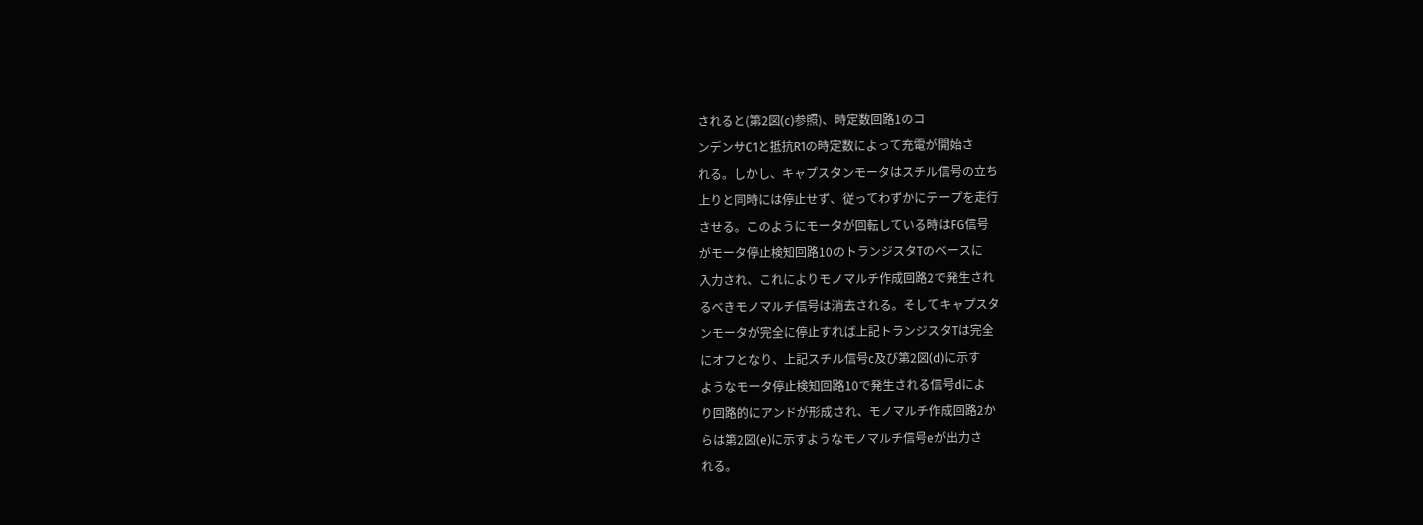されると(第2図(c)参照)、時定数回路1のコ
ンデンサC1と抵抗R1の時定数によって充電が開始さ
れる。しかし、キャプスタンモータはスチル信号の立ち
上りと同時には停止せず、従ってわずかにテープを走行
させる。このようにモータが回転している時はFG信号
がモータ停止検知回路10のトランジスタTのベースに
入力され、これによりモノマルチ作成回路2で発生され
るべきモノマルチ信号は消去される。そしてキャプスタ
ンモータが完全に停止すれば上記トランジスタTは完全
にオフとなり、上記スチル信号c及び第2図(d)に示す
ようなモータ停止検知回路10で発生される信号dによ
り回路的にアンドが形成され、モノマルチ作成回路2か
らは第2図(e)に示すようなモノマルチ信号eが出力さ
れる。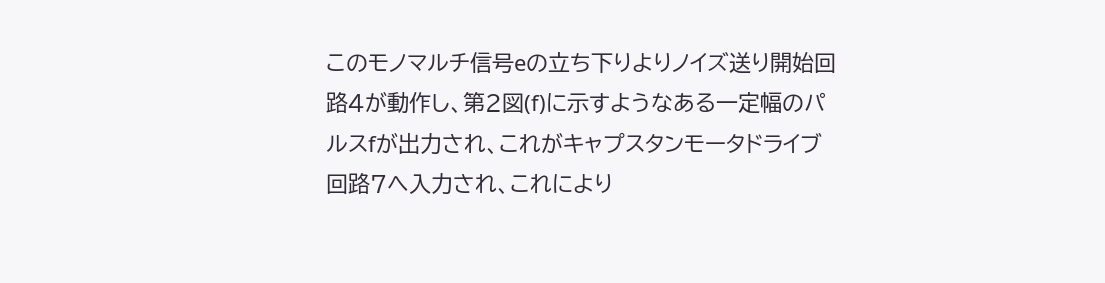このモノマルチ信号eの立ち下りよりノイズ送り開始回
路4が動作し、第2図(f)に示すようなある一定幅のパ
ルスfが出力され、これがキャプスタンモータドライブ
回路7へ入力され、これにより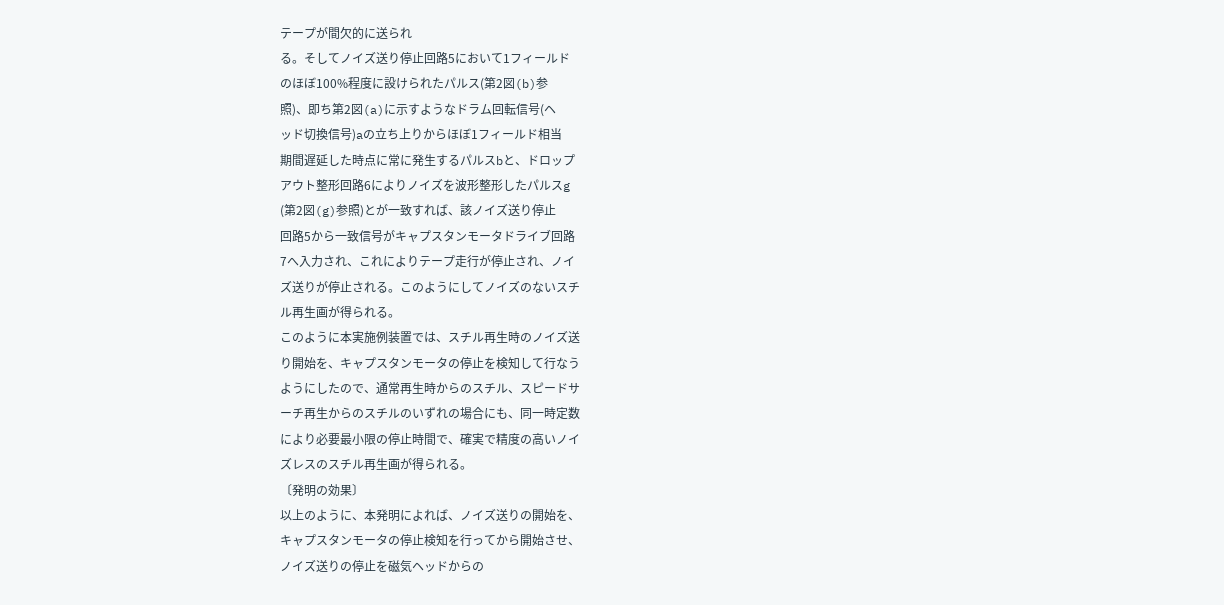テープが間欠的に送られ
る。そしてノイズ送り停止回路5において1フィールド
のほぼ100%程度に設けられたパルス(第2図(b)参
照)、即ち第2図(a)に示すようなドラム回転信号(ヘ
ッド切換信号)aの立ち上りからほぼ1フィールド相当
期間遅延した時点に常に発生するパルスbと、ドロップ
アウト整形回路6によりノイズを波形整形したパルスg
(第2図(g)参照)とが一致すれば、該ノイズ送り停止
回路5から一致信号がキャプスタンモータドライブ回路
7へ入力され、これによりテープ走行が停止され、ノイ
ズ送りが停止される。このようにしてノイズのないスチ
ル再生画が得られる。
このように本実施例装置では、スチル再生時のノイズ送
り開始を、キャプスタンモータの停止を検知して行なう
ようにしたので、通常再生時からのスチル、スピードサ
ーチ再生からのスチルのいずれの場合にも、同一時定数
により必要最小限の停止時間で、確実で精度の高いノイ
ズレスのスチル再生画が得られる。
〔発明の効果〕
以上のように、本発明によれば、ノイズ送りの開始を、
キャプスタンモータの停止検知を行ってから開始させ、
ノイズ送りの停止を磁気ヘッドからの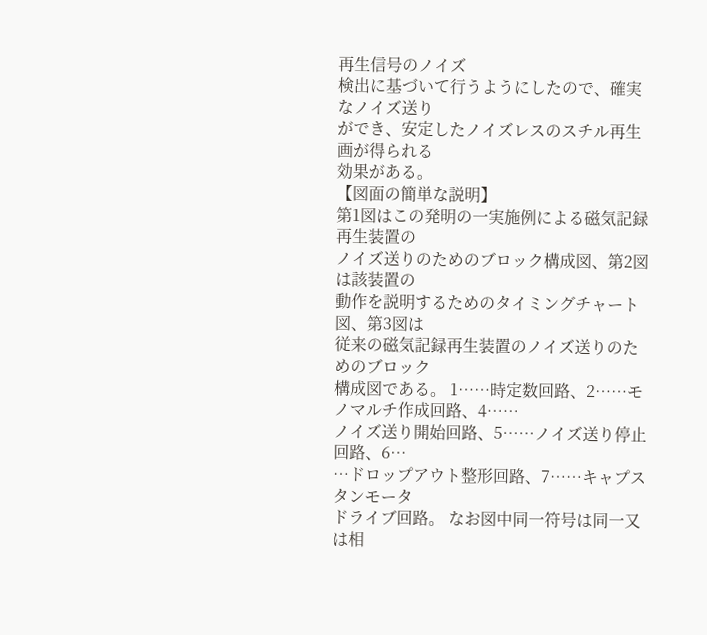再生信号のノイズ
検出に基づいて行うようにしたので、確実なノイズ送り
ができ、安定したノイズレスのスチル再生画が得られる
効果がある。
【図面の簡単な説明】
第1図はこの発明の一実施例による磁気記録再生装置の
ノイズ送りのためのブロック構成図、第2図は該装置の
動作を説明するためのタイミングチャート図、第3図は
従来の磁気記録再生装置のノイズ送りのためのブロック
構成図である。 1……時定数回路、2……モノマルチ作成回路、4……
ノイズ送り開始回路、5……ノイズ送り停止回路、6…
…ドロップアウト整形回路、7……キャプスタンモータ
ドライブ回路。 なお図中同一符号は同一又は相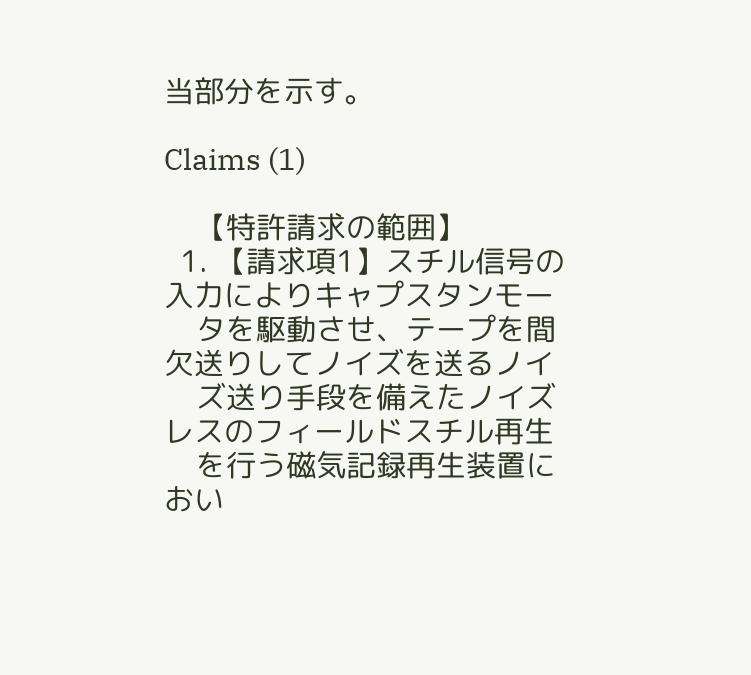当部分を示す。

Claims (1)

    【特許請求の範囲】
  1. 【請求項1】スチル信号の入力によりキャプスタンモー
    タを駆動させ、テープを間欠送りしてノイズを送るノイ
    ズ送り手段を備えたノイズレスのフィールドスチル再生
    を行う磁気記録再生装置におい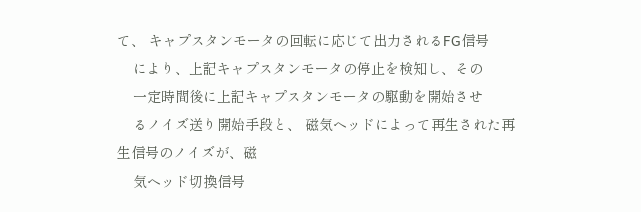て、 キャプスタンモータの回転に応じて出力されるFG信号
    により、上記キャプスタンモータの停止を検知し、その
    一定時間後に上記キャプスタンモータの駆動を開始させ
    るノイズ送り開始手段と、 磁気ヘッドによって再生された再生信号のノイズが、磁
    気ヘッド切換信号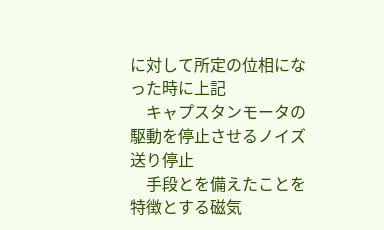に対して所定の位相になった時に上記
    キャプスタンモータの駆動を停止させるノイズ送り停止
    手段とを備えたことを特徴とする磁気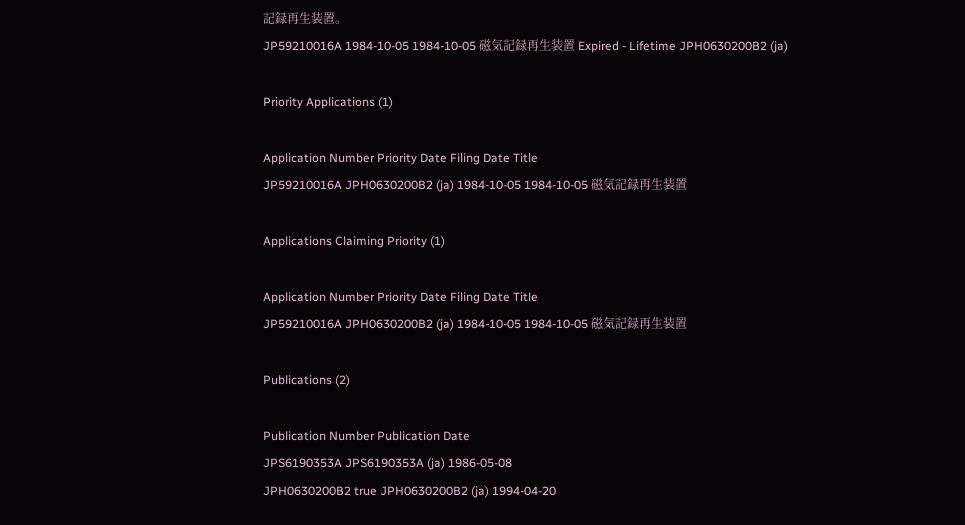記録再生装置。
JP59210016A 1984-10-05 1984-10-05 磁気記録再生装置 Expired - Lifetime JPH0630200B2 (ja)

Priority Applications (1)

Application Number Priority Date Filing Date Title
JP59210016A JPH0630200B2 (ja) 1984-10-05 1984-10-05 磁気記録再生装置

Applications Claiming Priority (1)

Application Number Priority Date Filing Date Title
JP59210016A JPH0630200B2 (ja) 1984-10-05 1984-10-05 磁気記録再生装置

Publications (2)

Publication Number Publication Date
JPS6190353A JPS6190353A (ja) 1986-05-08
JPH0630200B2 true JPH0630200B2 (ja) 1994-04-20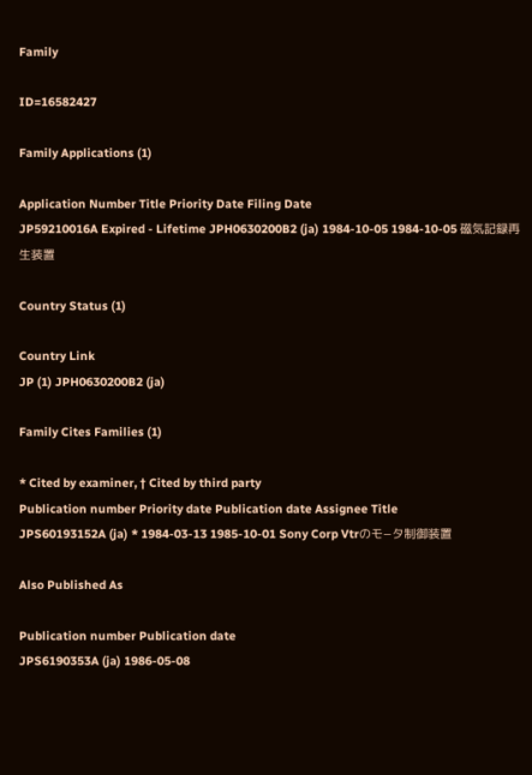Family

ID=16582427

Family Applications (1)

Application Number Title Priority Date Filing Date
JP59210016A Expired - Lifetime JPH0630200B2 (ja) 1984-10-05 1984-10-05 磁気記録再生装置

Country Status (1)

Country Link
JP (1) JPH0630200B2 (ja)

Family Cites Families (1)

* Cited by examiner, † Cited by third party
Publication number Priority date Publication date Assignee Title
JPS60193152A (ja) * 1984-03-13 1985-10-01 Sony Corp Vtrのモ−タ制御装置

Also Published As

Publication number Publication date
JPS6190353A (ja) 1986-05-08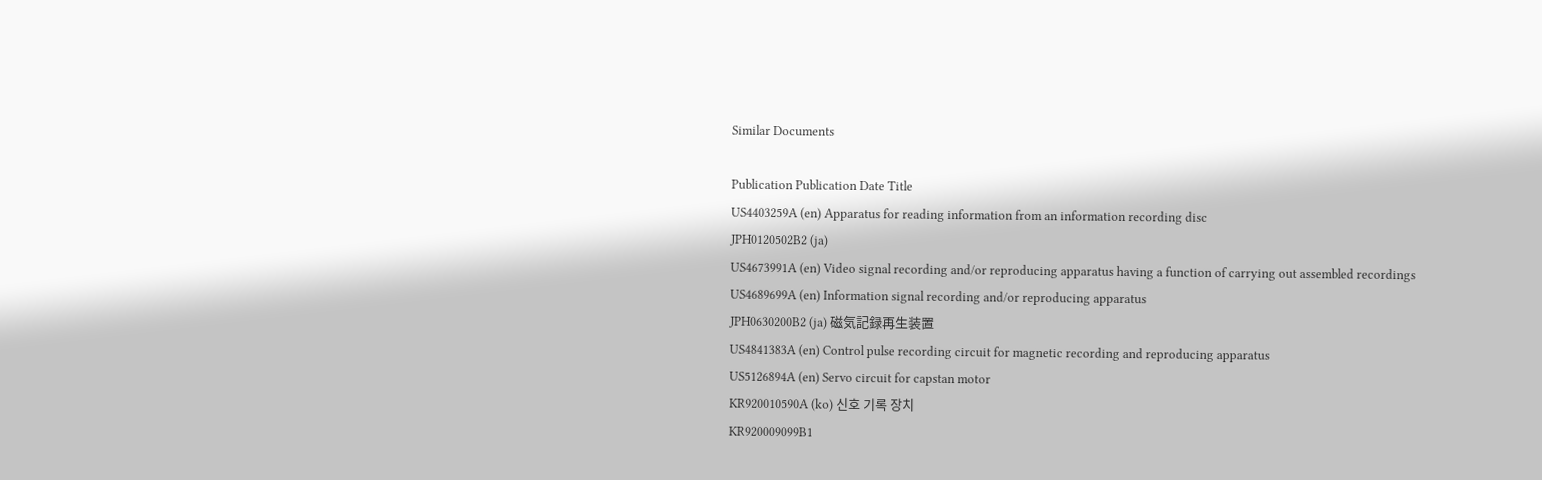Similar Documents

Publication Publication Date Title
US4403259A (en) Apparatus for reading information from an information recording disc
JPH0120502B2 (ja)
US4673991A (en) Video signal recording and/or reproducing apparatus having a function of carrying out assembled recordings
US4689699A (en) Information signal recording and/or reproducing apparatus
JPH0630200B2 (ja) 磁気記録再生装置
US4841383A (en) Control pulse recording circuit for magnetic recording and reproducing apparatus
US5126894A (en) Servo circuit for capstan motor
KR920010590A (ko) 신호 기록 장치
KR920009099B1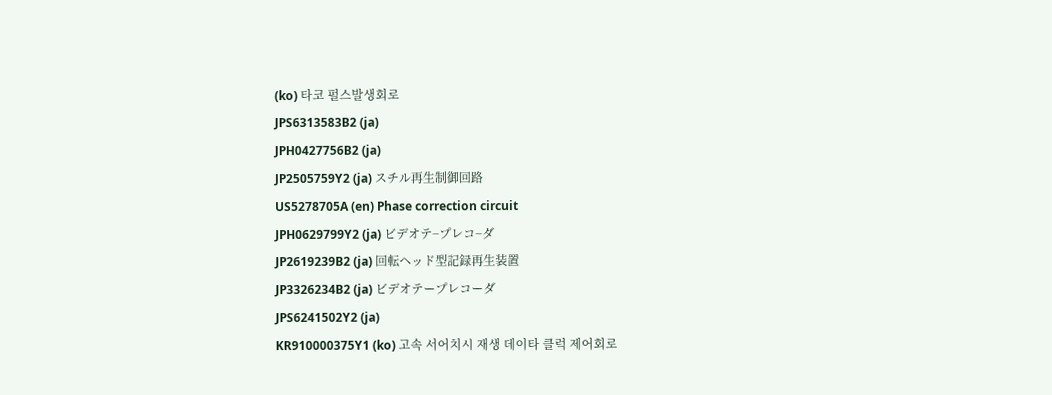(ko) 타코 펄스발생회로
JPS6313583B2 (ja)
JPH0427756B2 (ja)
JP2505759Y2 (ja) スチル再生制御回路
US5278705A (en) Phase correction circuit
JPH0629799Y2 (ja) ビデオテ−プレコ−ダ
JP2619239B2 (ja) 回転ヘッド型記録再生装置
JP3326234B2 (ja) ビデオテープレコーダ
JPS6241502Y2 (ja)
KR910000375Y1 (ko) 고속 서어치시 재생 데이타 클럭 제어회로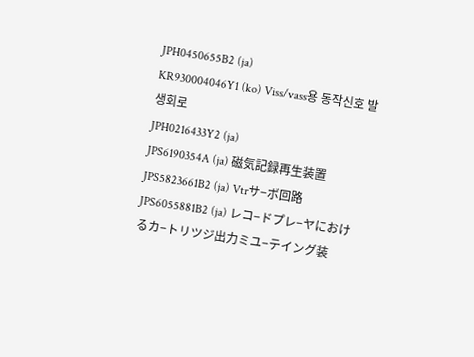JPH0450655B2 (ja)
KR930004046Y1 (ko) Viss/vass용 동작신호 발생회로
JPH0216433Y2 (ja)
JPS6190354A (ja) 磁気記録再生装置
JPS5823661B2 (ja) Vtrサ−ボ回路
JPS6055881B2 (ja) レコ−ドプレ−ヤにおけるカ−トリツジ出力ミユ−テイング装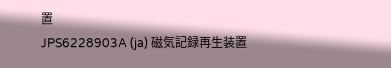置
JPS6228903A (ja) 磁気記録再生装置